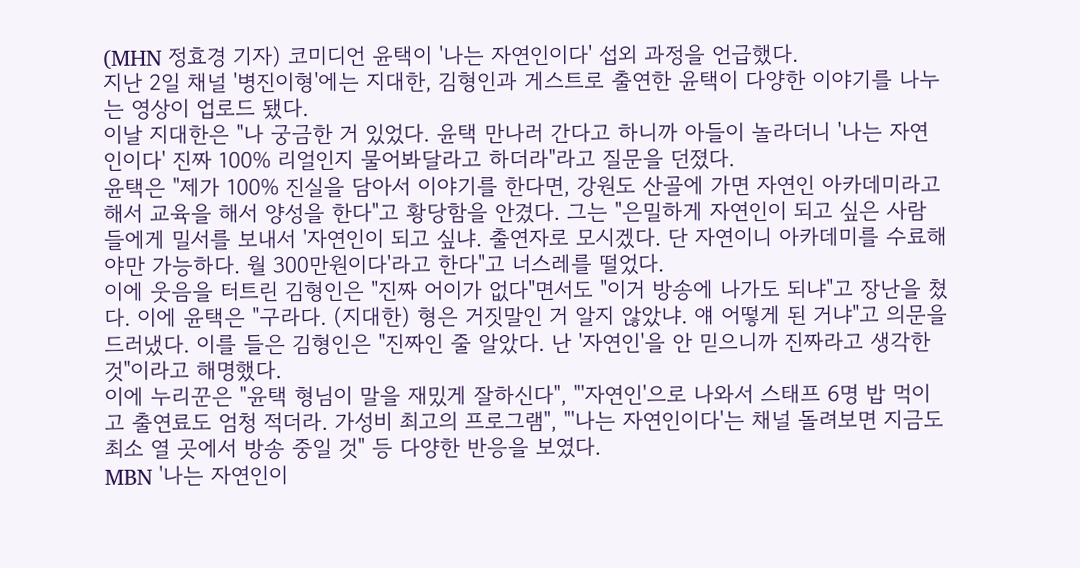(MHN 정효경 기자) 코미디언 윤택이 '나는 자연인이다' 섭외 과정을 언급했다.
지난 2일 채널 '병진이형'에는 지대한, 김형인과 게스트로 출연한 윤택이 다양한 이야기를 나누는 영상이 업로드 됐다.
이날 지대한은 "나 궁금한 거 있었다. 윤택 만나러 간다고 하니까 아들이 놀라더니 '나는 자연인이다' 진짜 100% 리얼인지 물어봐달라고 하더라"라고 질문을 던졌다.
윤택은 "제가 100% 진실을 담아서 이야기를 한다면, 강원도 산골에 가면 자연인 아카데미라고 해서 교육을 해서 양성을 한다"고 황당함을 안겼다. 그는 "은밀하게 자연인이 되고 싶은 사람들에게 밀서를 보내서 '자연인이 되고 싶냐. 출연자로 모시겠다. 단 자연이니 아카데미를 수료해야만 가능하다. 월 300만원이다'라고 한다"고 너스레를 떨었다.
이에 웃음을 터트린 김형인은 "진짜 어이가 없다"면서도 "이거 방송에 나가도 되냐"고 장난을 쳤다. 이에 윤택은 "구라다. (지대한) 형은 거짓말인 거 알지 않았냐. 얘 어떻게 된 거냐"고 의문을 드러냈다. 이를 들은 김형인은 "진짜인 줄 알았다. 난 '자연인'을 안 믿으니까 진짜라고 생각한 것"이라고 해명했다.
이에 누리꾼은 "윤택 형님이 말을 재밌게 잘하신다", "'자연인'으로 나와서 스태프 6명 밥 먹이고 출연료도 엄청 적더라. 가성비 최고의 프로그램", "'나는 자연인이다'는 채널 돌려보면 지금도 최소 열 곳에서 방송 중일 것" 등 다양한 반응을 보였다.
MBN '나는 자연인이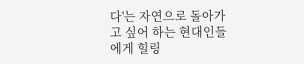다'는 자연으로 돌아가고 싶어 하는 현대인들에게 힐링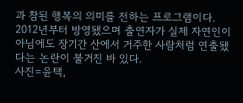과 참된 행복의 의미를 전하는 프로그램이다. 2012년부터 방영됐으며 출연자가 실제 자연인이 아님에도 장기간 산에서 거주한 사람처럼 연출됐다는 논란이 불거진 바 있다.
사진=윤택,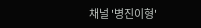채널 '병진이형'